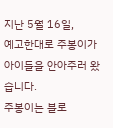지난 5월 16일,
예고한대로 주봉이가 아이들을 안아주러 왔습니다.
주봉이는 블로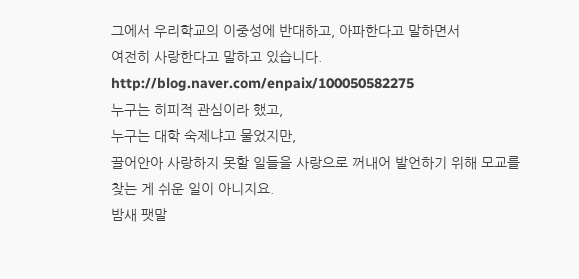그에서 우리학교의 이중성에 반대하고, 아파한다고 말하면서
여전히 사랑한다고 말하고 있습니다.
http://blog.naver.com/enpaix/100050582275
누구는 히피적 관심이라 했고,
누구는 대학 숙제냐고 물었지만,
끌어안아 사랑하지 못할 일들을 사랑으로 꺼내어 발언하기 위해 모교를 찾는 게 쉬운 일이 아니지요.
밤새 팻말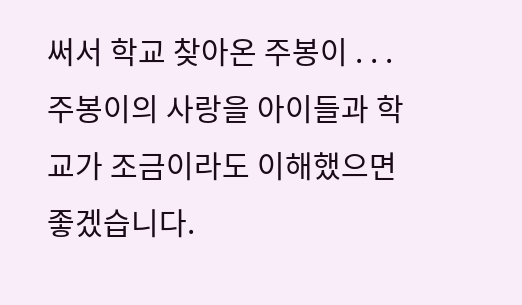써서 학교 찾아온 주봉이 . . .
주봉이의 사랑을 아이들과 학교가 조금이라도 이해했으면 좋겠습니다.